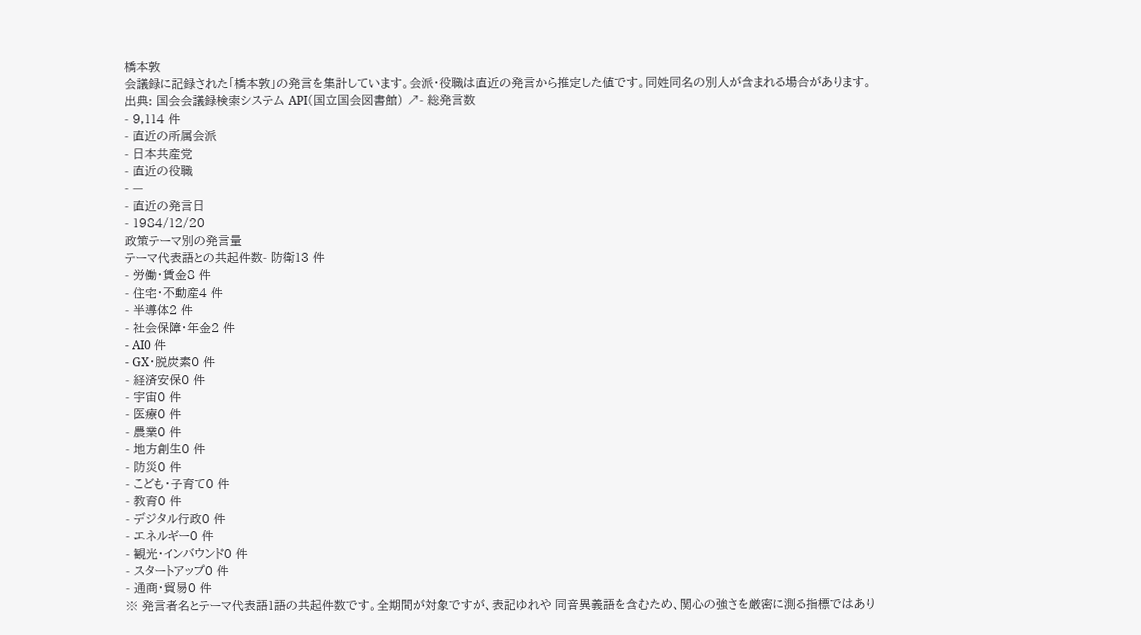橋本敦
会議録に記録された「橋本敦」の発言を集計しています。会派・役職は直近の発言から推定した値です。同姓同名の別人が含まれる場合があります。
出典: 国会会議録検索システム API(国立国会図書館) ↗- 総発言数
- 9,114 件
- 直近の所属会派
- 日本共産党
- 直近の役職
- —
- 直近の発言日
- 1984/12/20
政策テーマ別の発言量
テーマ代表語との共起件数- 防衛13 件
- 労働・賃金8 件
- 住宅・不動産4 件
- 半導体2 件
- 社会保障・年金2 件
- AI0 件
- GX・脱炭素0 件
- 経済安保0 件
- 宇宙0 件
- 医療0 件
- 農業0 件
- 地方創生0 件
- 防災0 件
- こども・子育て0 件
- 教育0 件
- デジタル行政0 件
- エネルギー0 件
- 観光・インバウンド0 件
- スタートアップ0 件
- 通商・貿易0 件
※ 発言者名とテーマ代表語1語の共起件数です。全期間が対象ですが、表記ゆれや 同音異義語を含むため、関心の強さを厳密に測る指標ではあり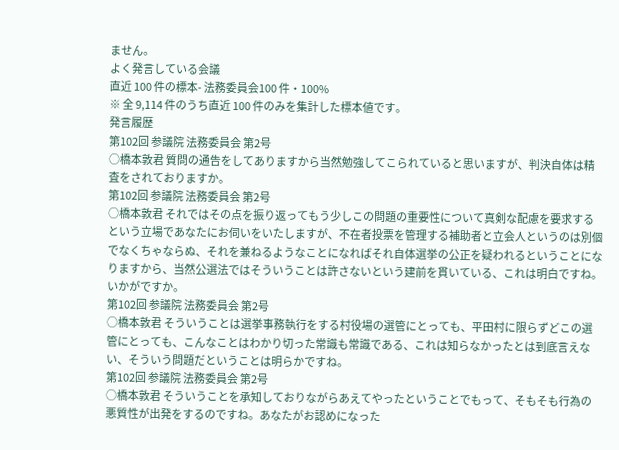ません。
よく発言している会議
直近 100 件の標本- 法務委員会100 件・100%
※ 全 9,114 件のうち直近 100 件のみを集計した標本値です。
発言履歴
第102回 参議院 法務委員会 第2号
○橋本敦君 質問の通告をしてありますから当然勉強してこられていると思いますが、判決自体は精査をされておりますか。
第102回 参議院 法務委員会 第2号
○橋本敦君 それではその点を振り返ってもう少しこの問題の重要性について真剣な配慮を要求するという立場であなたにお伺いをいたしますが、不在者投票を管理する補助者と立会人というのは別個でなくちゃならぬ、それを兼ねるようなことになればそれ自体選挙の公正を疑われるということになりますから、当然公選法ではそういうことは許さないという建前を貫いている、これは明白ですね。いかがですか。
第102回 参議院 法務委員会 第2号
○橋本敦君 そういうことは選挙事務執行をする村役場の選管にとっても、平田村に限らずどこの選管にとっても、こんなことはわかり切った常識も常識である、これは知らなかったとは到底言えない、そういう問題だということは明らかですね。
第102回 参議院 法務委員会 第2号
○橋本敦君 そういうことを承知しておりながらあえてやったということでもって、そもそも行為の悪質性が出発をするのですね。あなたがお認めになった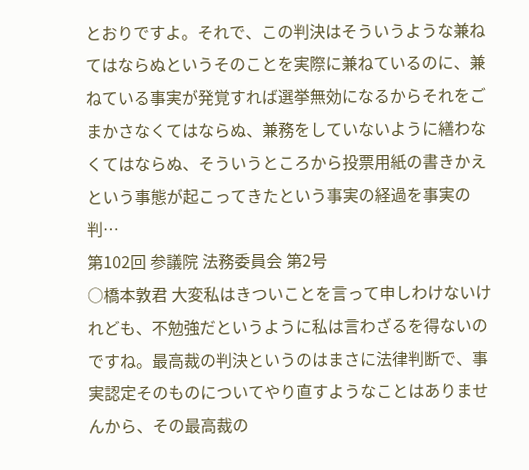とおりですよ。それで、この判決はそういうような兼ねてはならぬというそのことを実際に兼ねているのに、兼ねている事実が発覚すれば選挙無効になるからそれをごまかさなくてはならぬ、兼務をしていないように繕わなくてはならぬ、そういうところから投票用紙の書きかえという事態が起こってきたという事実の経過を事実の判…
第102回 参議院 法務委員会 第2号
○橋本敦君 大変私はきついことを言って申しわけないけれども、不勉強だというように私は言わざるを得ないのですね。最高裁の判決というのはまさに法律判断で、事実認定そのものについてやり直すようなことはありませんから、その最高裁の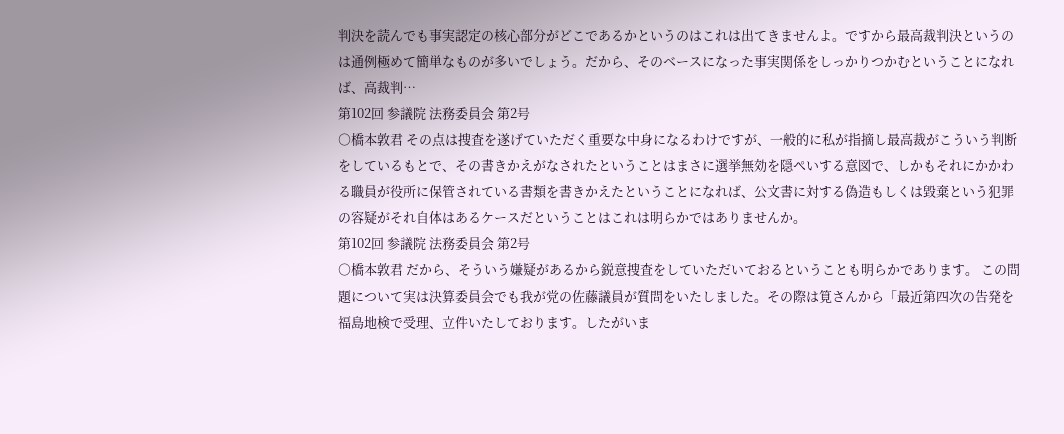判決を読んでも事実認定の核心部分がどこであるかというのはこれは出てきませんよ。ですから最高裁判決というのは通例極めて簡単なものが多いでしょう。だから、そのベースになった事実関係をしっかりつかむということになれば、高裁判…
第102回 参議院 法務委員会 第2号
○橋本敦君 その点は捜査を遂げていただく重要な中身になるわけですが、一般的に私が指摘し最高裁がこういう判断をしているもとで、その書きかえがなされたということはまさに選挙無効を隠ぺいする意図で、しかもそれにかかわる職員が役所に保管されている書類を書きかえたということになれば、公文書に対する偽造もしくは毀棄という犯罪の容疑がそれ自体はあるケースだということはこれは明らかではありませんか。
第102回 参議院 法務委員会 第2号
○橋本敦君 だから、そういう嫌疑があるから鋭意捜査をしていただいておるということも明らかであります。 この問題について実は決算委員会でも我が党の佐藤議員が質問をいたしました。その際は筧さんから「最近第四次の告発を福島地検で受理、立件いたしております。したがいま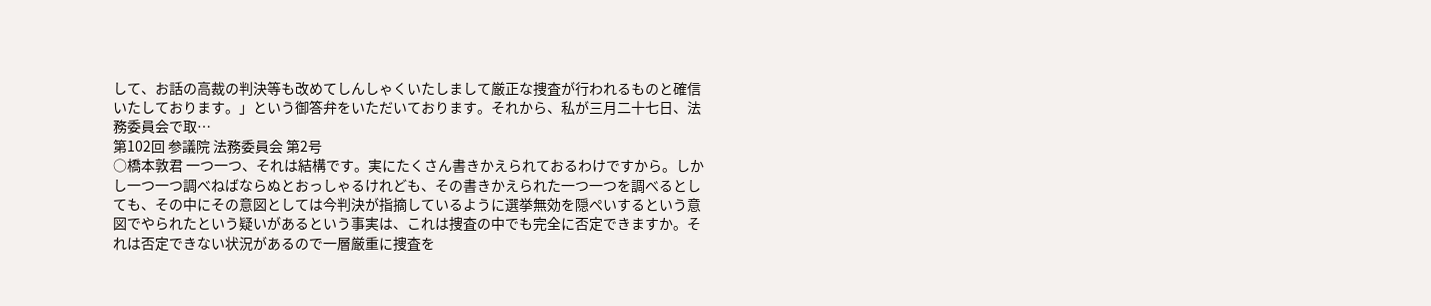して、お話の高裁の判決等も改めてしんしゃくいたしまして厳正な捜査が行われるものと確信いたしております。」という御答弁をいただいております。それから、私が三月二十七日、法務委員会で取…
第102回 参議院 法務委員会 第2号
○橋本敦君 一つ一つ、それは結構です。実にたくさん書きかえられておるわけですから。しかし一つ一つ調べねばならぬとおっしゃるけれども、その書きかえられた一つ一つを調べるとしても、その中にその意図としては今判決が指摘しているように選挙無効を隠ぺいするという意図でやられたという疑いがあるという事実は、これは捜査の中でも完全に否定できますか。それは否定できない状況があるので一層厳重に捜査を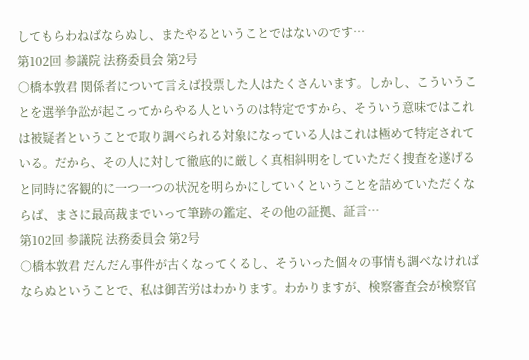してもらわねばならぬし、またやるということではないのです…
第102回 参議院 法務委員会 第2号
○橋本敦君 関係者について言えば投票した人はたくさんいます。しかし、こういうことを選挙争訟が起こってからやる人というのは特定ですから、そういう意味ではこれは被疑者ということで取り調べられる対象になっている人はこれは極めて特定されている。だから、その人に対して徹底的に厳しく真相糾明をしていただく捜査を遂げると同時に客観的に一つ一つの状況を明らかにしていくということを詰めていただくならば、まさに最高裁までいって筆跡の鑑定、その他の証拠、証言…
第102回 参議院 法務委員会 第2号
○橋本敦君 だんだん事件が古くなってくるし、そういった個々の事情も調べなければならぬということで、私は御苦労はわかります。わかりますが、検察審査会が検察官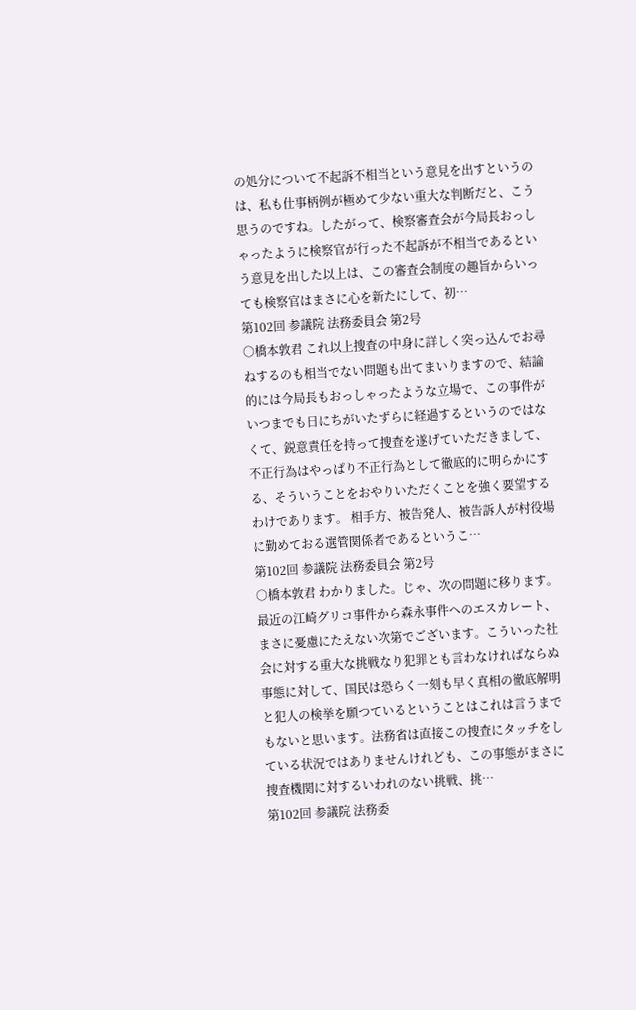の処分について不起訴不相当という意見を出すというのは、私も仕事柄例が極めて少ない重大な判断だと、こう思うのですね。したがって、検察審査会が今局長おっしゃったように検察官が行った不起訴が不相当であるという意見を出した以上は、この審査会制度の趣旨からいっても検察官はまさに心を新たにして、初…
第102回 参議院 法務委員会 第2号
○橋本敦君 これ以上捜査の中身に詳しく突っ込んでお尋ねするのも相当でない問題も出てまいりますので、結論的には今局長もおっしゃったような立場で、この事件がいつまでも日にちがいたずらに経過するというのではなくて、鋭意責任を持って捜査を遂げていただきまして、不正行為はやっぱり不正行為として徹底的に明らかにする、そういうことをおやりいただくことを強く要望するわけであります。 相手方、被告発人、被告訴人が村役場に勤めておる選管関係者であるというこ…
第102回 参議院 法務委員会 第2号
○橋本敦君 わかりました。じゃ、次の問題に移ります。 最近の江崎グリコ事件から森永事件へのエスカレート、まさに憂慮にたえない次第でございます。こういった社会に対する重大な挑戦なり犯罪とも言わなければならぬ事態に対して、国民は恐らく一刻も早く真相の徹底解明と犯人の検挙を願つているということはこれは言うまでもないと思います。法務省は直接この捜査にタッチをしている状況ではありませんけれども、この事態がまさに捜査機関に対するいわれのない挑戦、挑…
第102回 参議院 法務委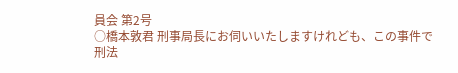員会 第2号
○橋本敦君 刑事局長にお伺いいたしますけれども、この事件で刑法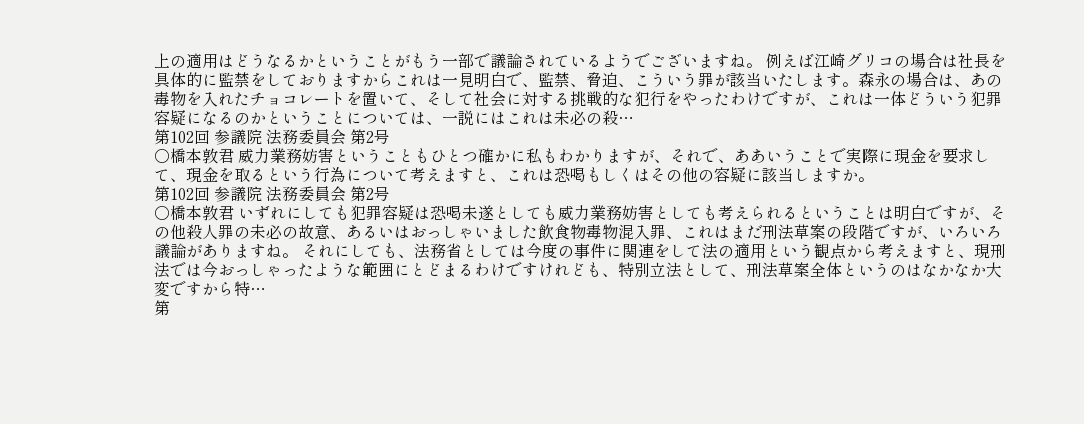上の適用はどうなるかということがもう一部で議論されているようでございますね。 例えば江崎グリコの場合は社長を具体的に監禁をしておりますからこれは一見明白で、監禁、脅迫、こういう罪が該当いたします。森永の場合は、あの毒物を入れたチョコレートを置いて、そして社会に対する挑戦的な犯行をやったわけですが、これは一体どういう犯罪容疑になるのかということについては、一説にはこれは未必の殺…
第102回 参議院 法務委員会 第2号
○橋本敦君 威力業務妨害ということもひとつ確かに私もわかりますが、それで、ああいうことで実際に現金を要求して、現金を取るという行為について考えますと、これは恐喝もしくはその他の容疑に該当しますか。
第102回 参議院 法務委員会 第2号
○橋本敦君 いずれにしても犯罪容疑は恐喝未遂としても威力業務妨害としても考えられるということは明白ですが、その他殺人罪の未必の故意、あるいはおっしゃいました飲食物毒物混入罪、これはまだ刑法草案の段階ですが、いろいろ議論がありますね。 それにしても、法務省としては今度の事件に関連をして法の適用という観点から考えますと、現刑法では今おっしゃったような範囲にとどまるわけですけれども、特別立法として、刑法草案全体というのはなかなか大変ですから特…
第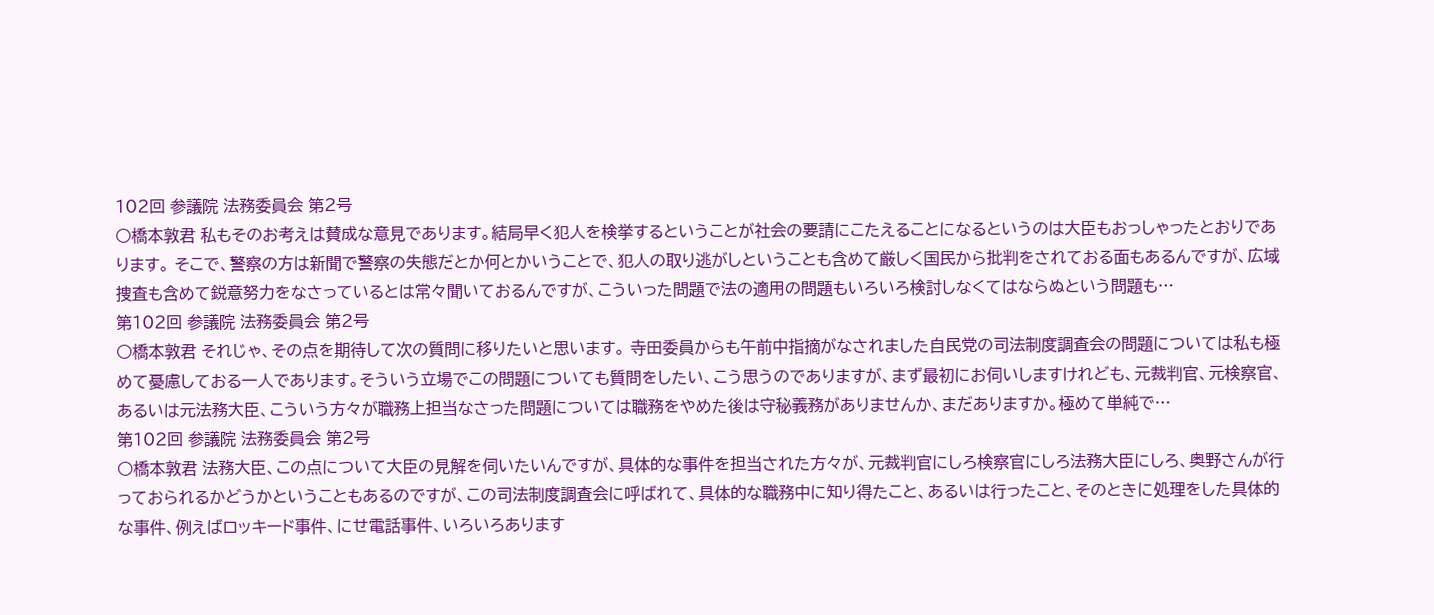102回 参議院 法務委員会 第2号
○橋本敦君 私もそのお考えは賛成な意見であります。結局早く犯人を検挙するということが社会の要請にこたえることになるというのは大臣もおっしゃったとおりであります。 そこで、警察の方は新聞で警察の失態だとか何とかいうことで、犯人の取り逃がしということも含めて厳しく国民から批判をされておる面もあるんですが、広域捜査も含めて鋭意努力をなさっているとは常々聞いておるんですが、こういった問題で法の適用の問題もいろいろ検討しなくてはならぬという問題も…
第102回 参議院 法務委員会 第2号
○橋本敦君 それじゃ、その点を期待して次の質問に移りたいと思います。 寺田委員からも午前中指摘がなされました自民党の司法制度調査会の問題については私も極めて憂慮しておる一人であります。そういう立場でこの問題についても質問をしたい、こう思うのでありますが、まず最初にお伺いしますけれども、元裁判官、元検察官、あるいは元法務大臣、こういう方々が職務上担当なさった問題については職務をやめた後は守秘義務がありませんか、まだありますか。極めて単純で…
第102回 参議院 法務委員会 第2号
○橋本敦君 法務大臣、この点について大臣の見解を伺いたいんですが、具体的な事件を担当された方々が、元裁判官にしろ検察官にしろ法務大臣にしろ、奥野さんが行っておられるかどうかということもあるのですが、この司法制度調査会に呼ばれて、具体的な職務中に知り得たこと、あるいは行ったこと、そのときに処理をした具体的な事件、例えばロッキード事件、にせ電話事件、いろいろあります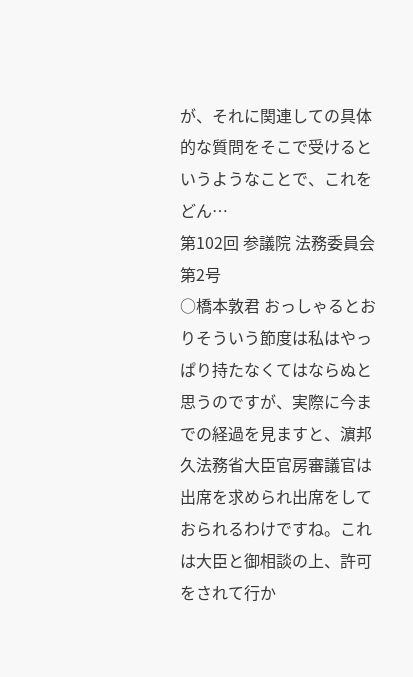が、それに関連しての具体的な質問をそこで受けるというようなことで、これをどん…
第102回 参議院 法務委員会 第2号
○橋本敦君 おっしゃるとおりそういう節度は私はやっぱり持たなくてはならぬと思うのですが、実際に今までの経過を見ますと、濵邦久法務省大臣官房審議官は出席を求められ出席をしておられるわけですね。これは大臣と御相談の上、許可をされて行か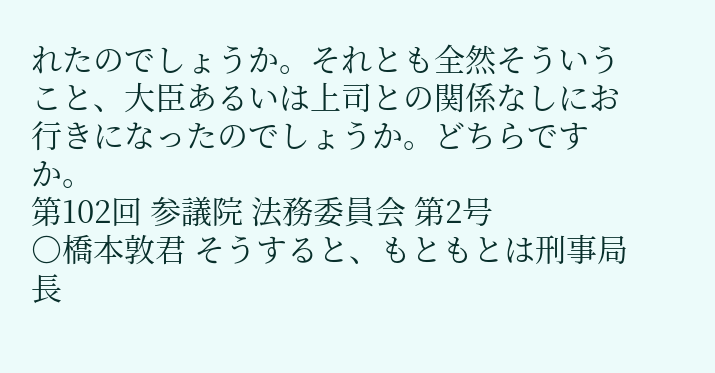れたのでしょうか。それとも全然そういうこと、大臣あるいは上司との関係なしにお行きになったのでしょうか。どちらですか。
第102回 参議院 法務委員会 第2号
○橋本敦君 そうすると、もともとは刑事局長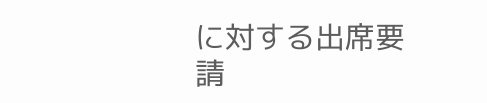に対する出席要請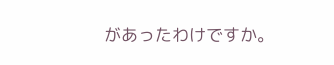があったわけですか。